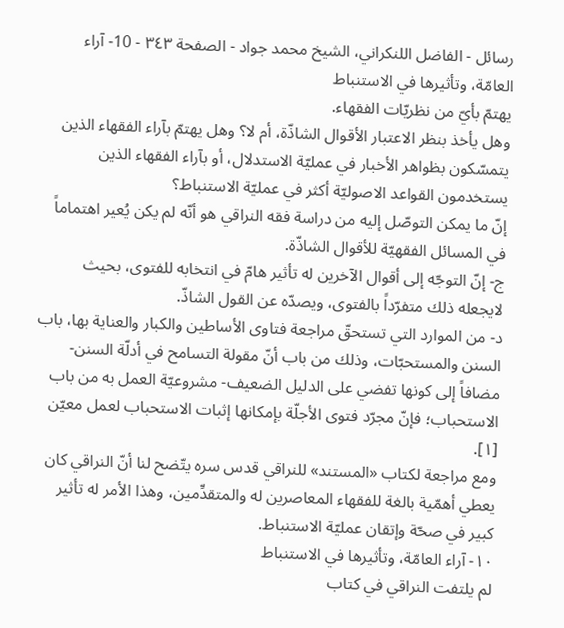رسائل - الفاضل اللنكراني، الشيخ محمد جواد - الصفحة ٣٤٣ - 10- آراء العامّة، وتأثيرها في الاستنباط
يهتمّ بأيّ من نظريّات الفقهاء.
وهل يأخذ بنظر الاعتبار الأقوال الشاذّة، أم لا؟ وهل يهتمّ بآراء الفقهاء الذين يتمسّكون بظواهر الأخبار في عمليّة الاستدلال، أو بآراء الفقهاء الذين يستخدمون القواعد الاصوليّة أكثر في عمليّة الاستنباط؟
إنّ ما يمكن التوصّل إليه من دراسة فقه النراقي هو أنّه لم يكن يُعير اهتماماً في المسائل الفقهيّة للأقوال الشاذّة.
ج- إنّ التوجّه إلى أقوال الآخرين له تأثير هامّ في انتخابه للفتوى، بحيث لايجعله ذلك متفرّداً بالفتوى، ويصدّه عن القول الشاذّ.
د- من الموارد التي تستحقّ مراجعة فتاوى الأساطين والكبار والعناية بها، باب السنن والمستحبّات، وذلك من باب أنّ مقولة التسامح في أدلّة السنن- مضافاً إلى كونها تفضي على الدليل الضعيف- مشروعيّة العمل به من باب الاستحباب؛ فإنّ مجرّد فتوى الأجلّة بإمكانها إثبات الاستحباب لعمل معيّن [١].
ومع مراجعة لكتاب «المستند» للنراقي قدس سره يتّضح لنا أنّ النراقي كان يعطي أهمّية بالغة للفقهاء المعاصرين له والمتقدِّمين، وهذا الأمر له تأثير كبير في صحّة وإتقان عمليّة الاستنباط.
١٠- آراء العامّة، وتأثيرها في الاستنباط
لم يلتفت النراقي في كتاب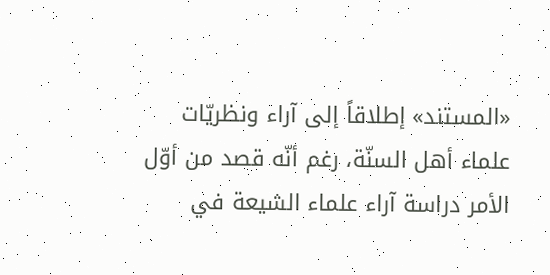«المستند» إطلاقاً إلى آراء ونظريّات علماء أهل السنّة، رغم أنّه قصد من أوّل الأمر دراسة آراء علماء الشيعة في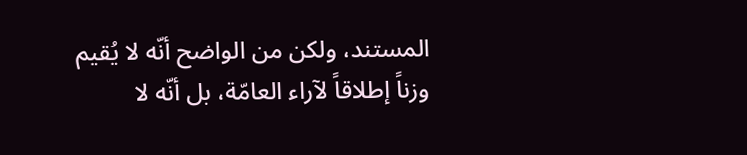المستند، ولكن من الواضح أنّه لا يُقيم وزناً إطلاقاً لآراء العامّة، بل أنّه لا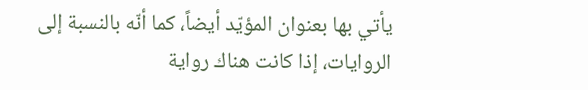يأتي بها بعنوان المؤيّد أيضاً، كما أنّه بالنسبة إلى الروايات، إذا كانت هناك رواية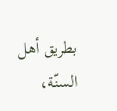بطريق أهل السنّة،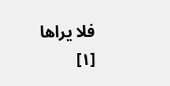فلا يراها
[١]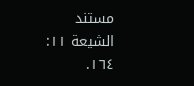مستند الشيعة ١١: ١٦٤.